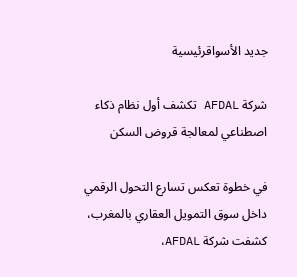جديد الأسواقرئيسية

شركة AFDAL تكشف أول نظام ذكاء اصطناعي لمعالجة قروض السكن

في خطوة تعكس تسارع التحول الرقمي داخل سوق التمويل العقاري بالمغرب، كشفت شركة AFDAL،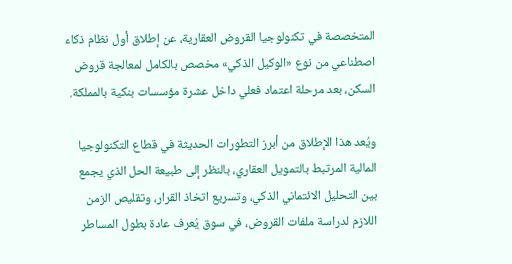المتخصصة في تكنولوجيا القروض العقارية، عن إطلاق أول نظام ذكاء اصطناعي من نوع «الوكيل الذكي» مخصص بالكامل لمعالجة قروض السكن، بعد مرحلة اعتماد فعلي داخل عشرة مؤسسات بنكية بالمملكة.

ويُعد هذا الإطلاق من أبرز التطورات الحديثة في قطاع التكنولوجيا المالية المرتبط بالتمويل العقاري، بالنظر إلى طبيعة الحل الذي يجمع بين التحليل الائتماني الذكي، وتسريع اتخاذ القرار، وتقليص الزمن اللازم لدراسة ملفات القروض، في سوق يُعرف عادة بطول المساطر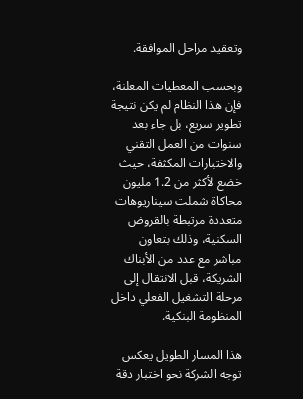وتعقيد مراحل الموافقة.

وبحسب المعطيات المعلنة، فإن هذا النظام لم يكن نتيجة تطوير سريع، بل جاء بعد سنوات من العمل التقني والاختبارات المكثفة، حيث خضع لأكثر من 1.2 مليون محاكاة شملت سيناريوهات متعددة مرتبطة بالقروض السكنية، وذلك بتعاون مباشر مع عدد من الأبناك الشريكة، قبل الانتقال إلى مرحلة التشغيل الفعلي داخل المنظومة البنكية.

هذا المسار الطويل يعكس توجه الشركة نحو اختبار دقة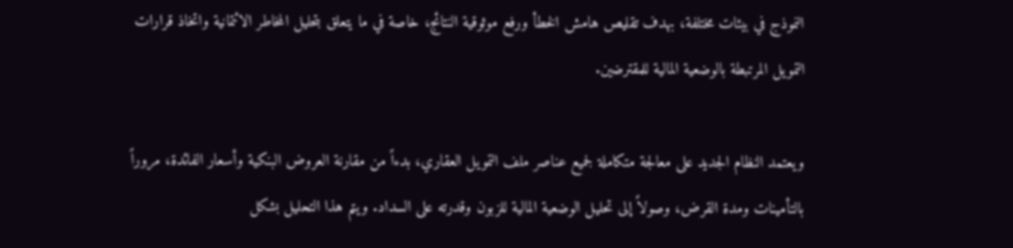النموذج في بيئات مختلفة، بهدف تقليص هامش الخطأ ورفع موثوقية النتائج، خاصة في ما يتعلق بتحليل المخاطر الائتمانية واتخاذ قرارات التمويل المرتبطة بالوضعية المالية للمقترضين.

ويعتمد النظام الجديد على معالجة متكاملة لجميع عناصر ملف التمويل العقاري، بدءاً من مقارنة العروض البنكية وأسعار الفائدة، مروراً بالتأمينات ومدة القرض، وصولاً إلى تحليل الوضعية المالية للزبون وقدرته على السداد. ويتم هذا التحليل بشكل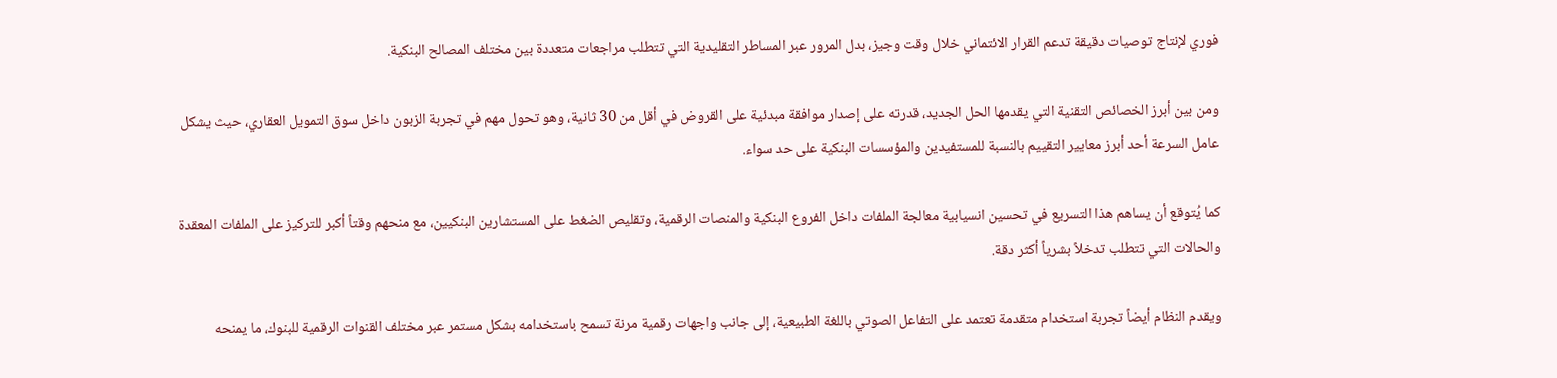فوري لإنتاج توصيات دقيقة تدعم القرار الائتماني خلال وقت وجيز، بدل المرور عبر المساطر التقليدية التي تتطلب مراجعات متعددة بين مختلف المصالح البنكية.

ومن بين أبرز الخصائص التقنية التي يقدمها الحل الجديد، قدرته على إصدار موافقة مبدئية على القروض في أقل من 30 ثانية، وهو تحول مهم في تجربة الزبون داخل سوق التمويل العقاري، حيث يشكل عامل السرعة أحد أبرز معايير التقييم بالنسبة للمستفيدين والمؤسسات البنكية على حد سواء.

كما يُتوقع أن يساهم هذا التسريع في تحسين انسيابية معالجة الملفات داخل الفروع البنكية والمنصات الرقمية، وتقليص الضغط على المستشارين البنكيين، مع منحهم وقتاً أكبر للتركيز على الملفات المعقدة والحالات التي تتطلب تدخلاً بشرياً أكثر دقة.

ويقدم النظام أيضاً تجربة استخدام متقدمة تعتمد على التفاعل الصوتي باللغة الطبيعية، إلى جانب واجهات رقمية مرنة تسمح باستخدامه بشكل مستمر عبر مختلف القنوات الرقمية للبنوك، ما يمنحه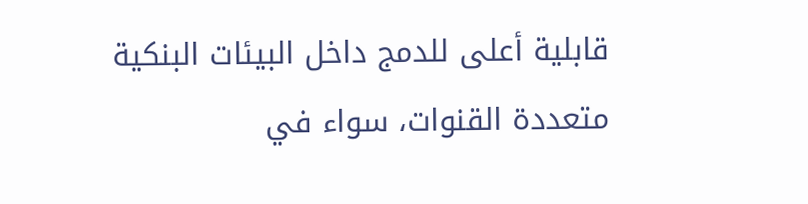قابلية أعلى للدمج داخل البيئات البنكية متعددة القنوات، سواء في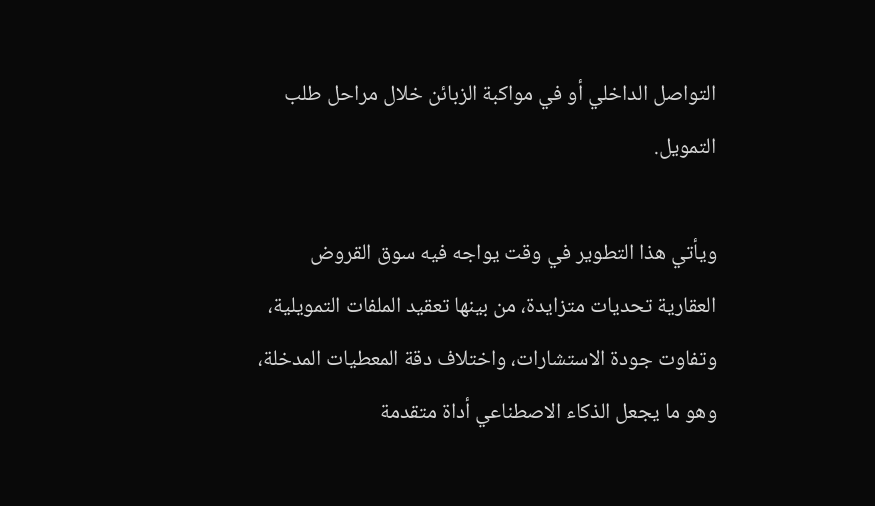التواصل الداخلي أو في مواكبة الزبائن خلال مراحل طلب التمويل.

ويأتي هذا التطوير في وقت يواجه فيه سوق القروض العقارية تحديات متزايدة، من بينها تعقيد الملفات التمويلية، وتفاوت جودة الاستشارات، واختلاف دقة المعطيات المدخلة، وهو ما يجعل الذكاء الاصطناعي أداة متقدمة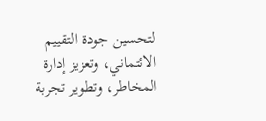لتحسين جودة التقييم الائتماني، وتعزيز إدارة المخاطر، وتطوير تجربة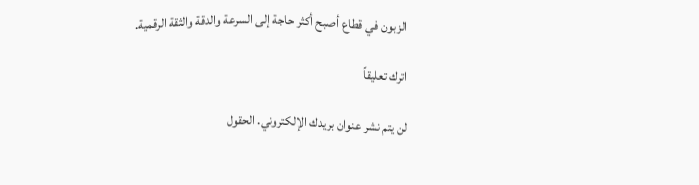الزبون في قطاع أصبح أكثر حاجة إلى السرعة والدقة والثقة الرقمية.

اترك تعليقاً

لن يتم نشر عنوان بريدك الإلكتروني. الحقول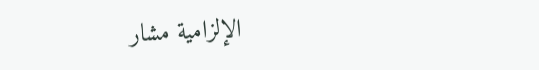الإلزامية مشار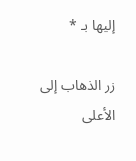إليها بـ *

زر الذهاب إلى الأعلى